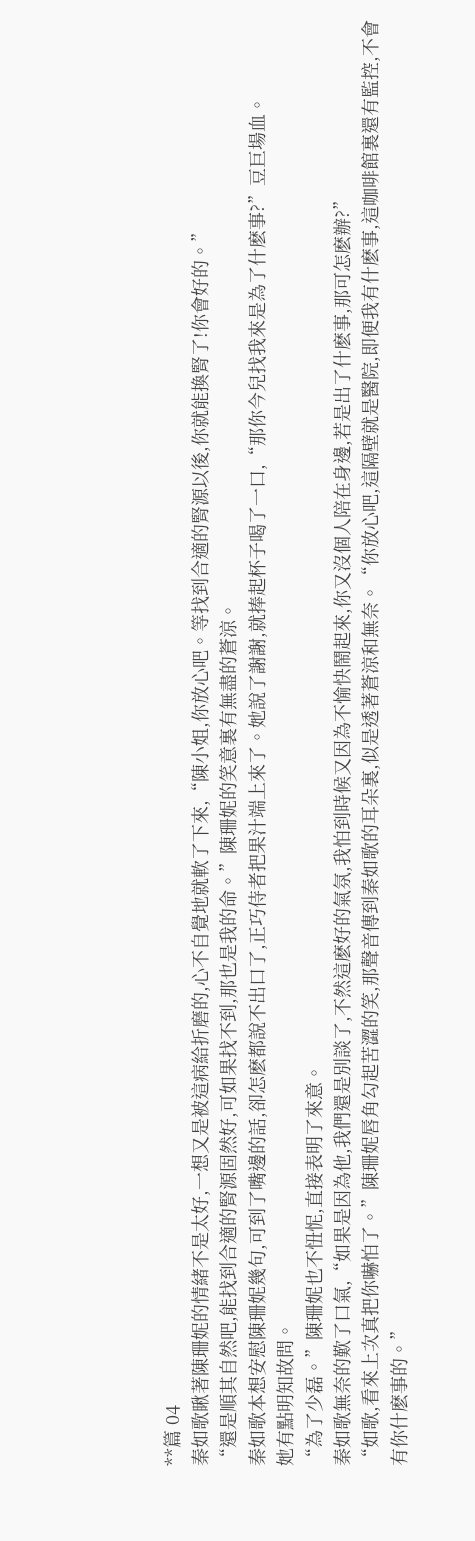**篇 04
秦如歌瞅著陳珊妮的情緒不是太好,一想又是被這病給折磨的,心不自覺地就軟了下來,“陳小姐,你放心吧。等找到合適的腎源以後,你就能換腎了!你會好的。”
“還是順其自然吧,能找到合適的腎源固然好,可如果找不到,那也是我的命。”陳珊妮的笑意裏有無盡的蒼涼。
秦如歌本想安慰陳珊妮幾句,可到了嘴邊的話,卻怎麽都說不出口了,正巧侍者把果汁端上來了。她說了謝謝,就捧起杯子喝了一口,“那你今兒找我來是為了什麽事?”豆巨場血。
她有點明知故問。
“為了少磊。”陳珊妮也不忸怩,直接表明了來意。
秦如歌無奈的歎了口氣,“如果是因為他,我們還是別談了,不然這麽好的氣氛,我怕到時候又因為不愉快鬧起來,你又沒個人陪在身邊,若是出了什麽事,那可怎麽辦?”
“如歌,看來上次真把你嚇怕了。”陳珊妮唇角勾起苦澀的笑,那聲音傳到秦如歌的耳朵裏,似是透著蒼涼和無奈。“你放心吧,這隔壁就是醫院,即便我有什麽事,這咖啡館裏還有監控,不會有你什麽事的。”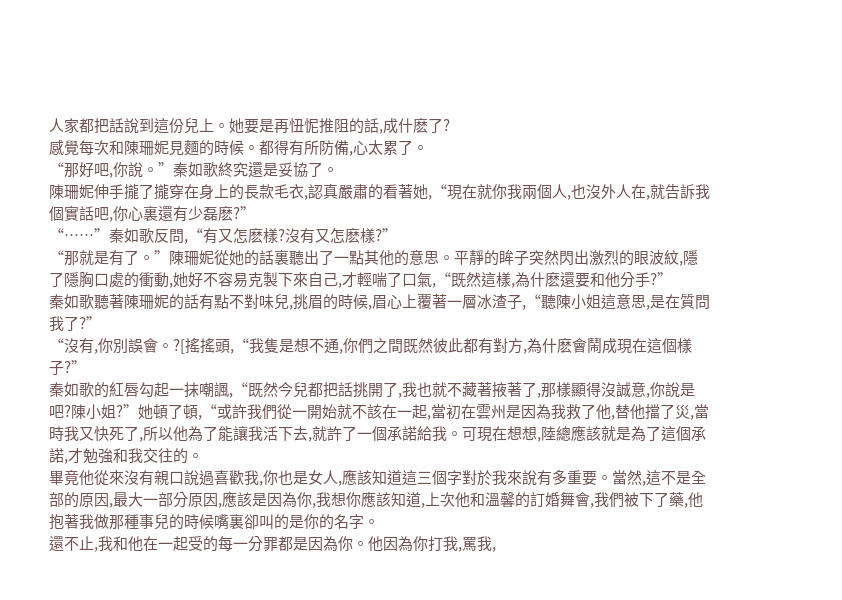人家都把話說到這份兒上。她要是再忸怩推阻的話,成什麽了?
感覺每次和陳珊妮見麵的時候。都得有所防備,心太累了。
“那好吧,你說。”秦如歌終究還是妥協了。
陳珊妮伸手攏了攏穿在身上的長款毛衣,認真嚴肅的看著她,“現在就你我兩個人,也沒外人在,就告訴我個實話吧,你心裏還有少磊麽?”
“……”秦如歌反問,“有又怎麽樣?沒有又怎麽樣?”
“那就是有了。”陳珊妮從她的話裏聽出了一點其他的意思。平靜的眸子突然閃出激烈的眼波紋,隱了隱胸口處的衝動,她好不容易克製下來自己,才輕喘了口氣,“既然這樣,為什麽還要和他分手?”
秦如歌聽著陳珊妮的話有點不對味兒,挑眉的時候,眉心上覆著一層冰渣子,“聽陳小姐這意思,是在質問我了?”
“沒有,你別誤會。?[搖搖頭,“我隻是想不通,你們之間既然彼此都有對方,為什麽會鬧成現在這個樣子?”
秦如歌的紅唇勾起一抹嘲諷,“既然今兒都把話挑開了,我也就不藏著掖著了,那樣顯得沒誠意,你說是吧?陳小姐?”她頓了頓,“或許我們從一開始就不該在一起,當初在雲州是因為我救了他,替他擋了災,當時我又快死了,所以他為了能讓我活下去,就許了一個承諾給我。可現在想想,陸總應該就是為了這個承諾,才勉強和我交往的。
畢竟他從來沒有親口說過喜歡我,你也是女人,應該知道這三個字對於我來說有多重要。當然,這不是全部的原因,最大一部分原因,應該是因為你,我想你應該知道,上次他和溫馨的訂婚舞會,我們被下了藥,他抱著我做那種事兒的時候嘴裏卻叫的是你的名字。
還不止,我和他在一起受的每一分罪都是因為你。他因為你打我,罵我,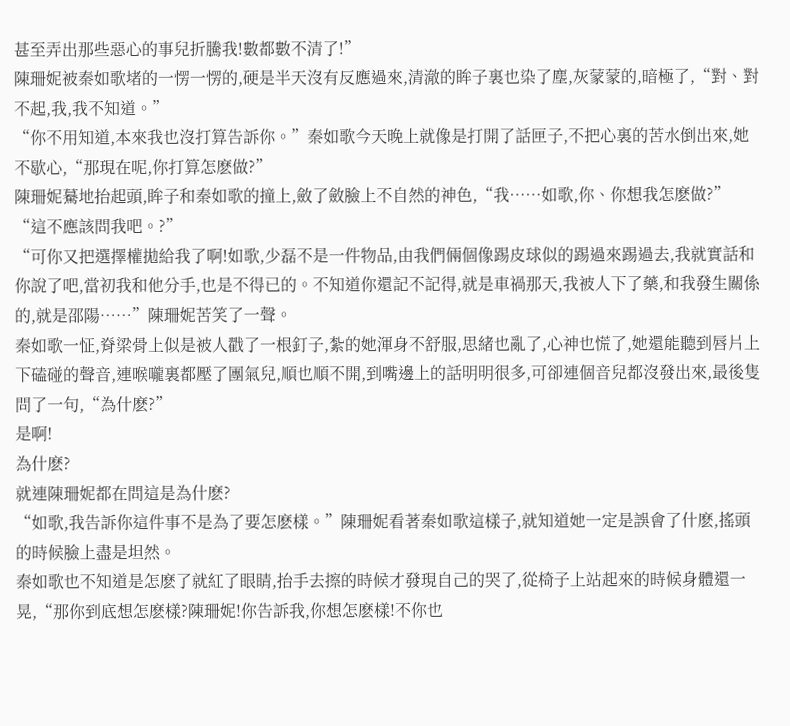甚至弄出那些惡心的事兒折騰我!數都數不清了!”
陳珊妮被秦如歌堵的一愣一愣的,硬是半天沒有反應過來,清澈的眸子裏也染了塵,灰蒙蒙的,暗極了,“對、對不起,我,我不知道。”
“你不用知道,本來我也沒打算告訴你。”秦如歌今天晚上就像是打開了話匣子,不把心裏的苦水倒出來,她不歇心,“那現在呢,你打算怎麽做?”
陳珊妮驀地抬起頭,眸子和秦如歌的撞上,斂了斂臉上不自然的神色,“我……如歌,你、你想我怎麽做?”
“這不應該問我吧。?”
“可你又把選擇權拋給我了啊!如歌,少磊不是一件物品,由我們倆個像踢皮球似的踢過來踢過去,我就實話和你說了吧,當初我和他分手,也是不得已的。不知道你還記不記得,就是車禍那天,我被人下了藥,和我發生關係的,就是邵陽……”陳珊妮苦笑了一聲。
秦如歌一怔,脊梁骨上似是被人戳了一根釘子,紮的她渾身不舒服,思緒也亂了,心神也慌了,她還能聽到唇片上下磕碰的聲音,連喉嚨裏都壓了團氣兒,順也順不開,到嘴邊上的話明明很多,可卻連個音兒都沒發出來,最後隻問了一句,“為什麽?”
是啊!
為什麽?
就連陳珊妮都在問這是為什麽?
“如歌,我告訴你這件事不是為了要怎麽樣。”陳珊妮看著秦如歌這樣子,就知道她一定是誤會了什麽,搖頭的時候臉上盡是坦然。
秦如歌也不知道是怎麽了就紅了眼睛,抬手去擦的時候才發現自己的哭了,從椅子上站起來的時候身體還一晃,“那你到底想怎麽樣?陳珊妮!你告訴我,你想怎麽樣!不你也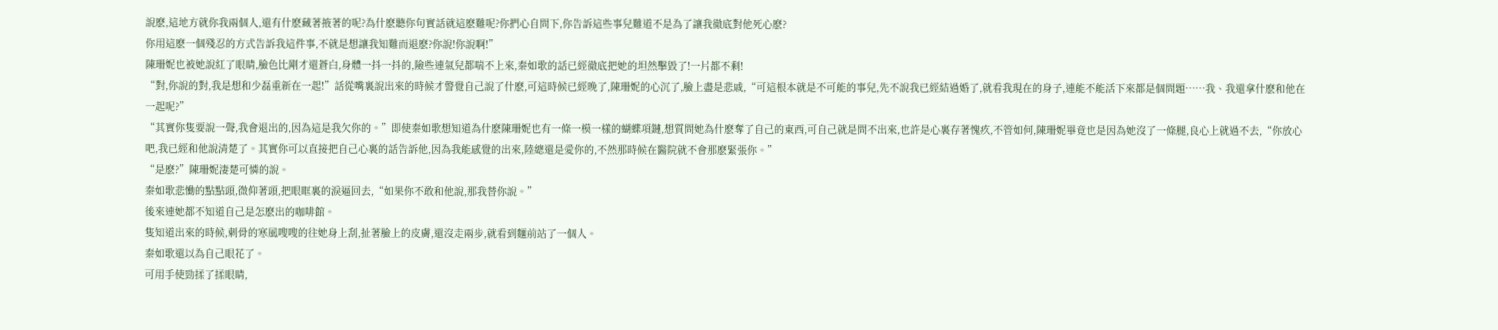說麽,這地方就你我兩個人,還有什麽藏著掖著的呢?為什麽聽你句實話就這麽難呢?你捫心自問下,你告訴這些事兒難道不是為了讓我徹底對他死心麽?
你用這麽一個殘忍的方式告訴我這件事,不就是想讓我知難而退麽?你說!你說啊!”
陳珊妮也被她說紅了眼睛,臉色比剛才還蒼白,身體一抖一抖的,險些連氣兒都喘不上來,秦如歌的話已經徹底把她的坦然擊毀了!一片都不剩!
“對,你說的對,我是想和少磊重新在一起!”話從嘴裏說出來的時候才警覺自己說了什麽,可這時候已經晚了,陳珊妮的心沉了,臉上盡是悲戚,“可這根本就是不可能的事兒,先不說我已經結過婚了,就看我現在的身子,連能不能活下來都是個問題……我、我還拿什麽和他在一起呢?”
“其實你隻要說一聲,我會退出的,因為這是我欠你的。”即使秦如歌想知道為什麽陳珊妮也有一條一模一樣的蝴蝶項鏈,想質問她為什麽奪了自己的東西,可自己就是問不出來,也許是心裏存著愧疚,不管如何,陳珊妮畢竟也是因為她沒了一條腿,良心上就過不去,“你放心吧,我已經和他說清楚了。其實你可以直接把自己心裏的話告訴他,因為我能感覺的出來,陸總還是愛你的,不然那時候在醫院就不會那麽緊張你。”
“是麽?”陳珊妮淒楚可憐的說。
秦如歌悲慟的點點頭,微仰著頭,把眼眶裏的淚逼回去,“如果你不敢和他說,那我替你說。”
後來連她都不知道自己是怎麽出的咖啡館。
隻知道出來的時候,刺骨的寒風嗖嗖的往她身上刮,扯著臉上的皮膚,還沒走兩步,就看到麵前站了一個人。
秦如歌還以為自己眼花了。
可用手使勁揉了揉眼睛,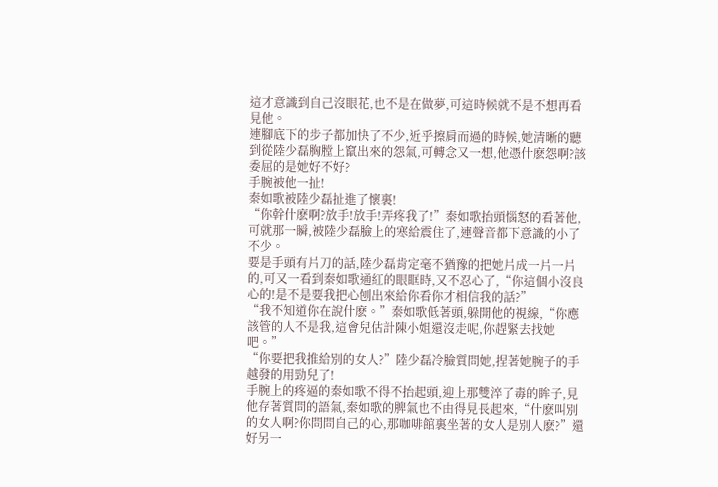這才意識到自己沒眼花,也不是在做夢,可這時候就不是不想再看見他。
連腳底下的步子都加快了不少,近乎擦肩而過的時候,她清晰的聽到從陸少磊胸膛上竄出來的怨氣,可轉念又一想,他憑什麽怨啊?該委屈的是她好不好?
手腕被他一扯!
秦如歌被陸少磊扯進了懷裏!
“你幹什麽啊?放手!放手!弄疼我了!”秦如歌抬頭惱怒的看著他,可就那一瞬,被陸少磊臉上的寒給震住了,連聲音都下意識的小了不少。
要是手頭有片刀的話,陸少磊肯定毫不猶豫的把她片成一片一片的,可又一看到秦如歌通紅的眼眶時,又不忍心了,“你這個小沒良心的!是不是要我把心刨出來給你看你才相信我的話?”
“我不知道你在說什麽。”秦如歌低著頭,躲開他的視線,“你應該管的人不是我,這會兒估計陳小姐還沒走呢,你趕緊去找她吧。”
“你要把我推給別的女人?”陸少磊冷臉質問她,捏著她腕子的手越發的用勁兒了!
手腕上的疼逼的秦如歌不得不抬起頭,迎上那雙淬了毒的眸子,見他存著質問的語氣,秦如歌的脾氣也不由得見長起來,“什麽叫別的女人啊?你問問自己的心,那咖啡館裏坐著的女人是別人麽?”還好另一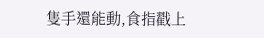隻手還能動,食指戳上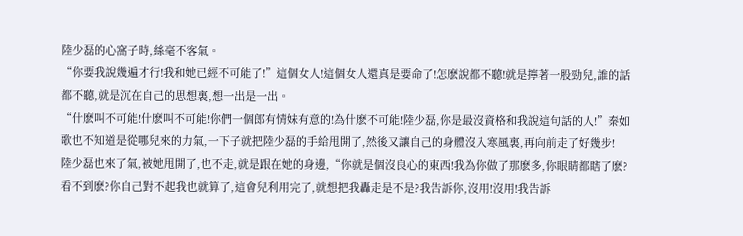陸少磊的心窩子時,絲毫不客氣。
“你要我說幾遍才行!我和她已經不可能了!”這個女人!這個女人還真是要命了!怎麽說都不聽!就是擰著一股勁兒,誰的話都不聽,就是沉在自己的思想裏,想一出是一出。
“什麽叫不可能!什麽叫不可能!你們一個郎有情妹有意的!為什麽不可能!陸少磊,你是最沒資格和我說這句話的人!”秦如歌也不知道是從哪兒來的力氣,一下子就把陸少磊的手給甩開了,然後又讓自己的身體沒入寒風裏,再向前走了好幾步!
陸少磊也來了氣,被她甩開了,也不走,就是跟在她的身邊,“你就是個沒良心的東西!我為你做了那麽多,你眼睛都瞎了麽?看不到麽?你自己對不起我也就算了,這會兒利用完了,就想把我轟走是不是?我告訴你,沒用!沒用!我告訴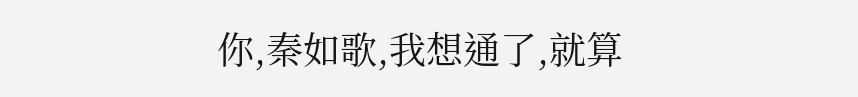你,秦如歌,我想通了,就算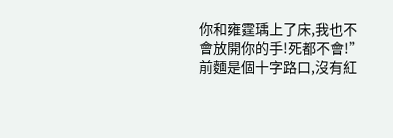你和雍霆瑀上了床,我也不會放開你的手!死都不會!”
前麵是個十字路口,沒有紅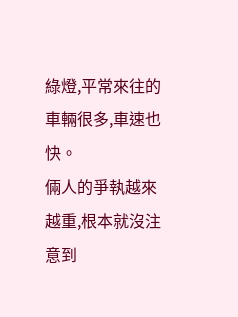綠燈,平常來往的車輛很多,車速也快。
倆人的爭執越來越重,根本就沒注意到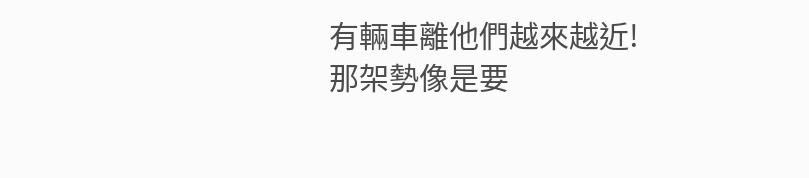有輛車離他們越來越近!
那架勢像是要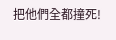把他們全都撞死!